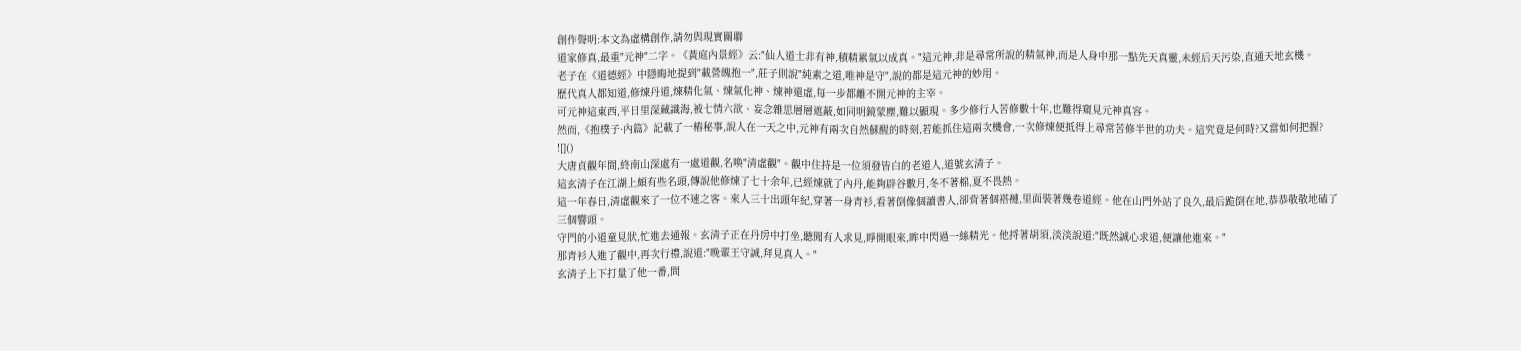創作聲明:本文為虛構創作,請勿與現實關聯
道家修真,最重"元神"二字。《黃庭內景經》云:"仙人道士非有神,積精累氣以成真。"這元神,非是尋常所說的精氣神,而是人身中那一點先天真靈,未經后天污染,直通天地玄機。
老子在《道德經》中隱晦地提到"載營魄抱一",莊子則說"純素之道,唯神是守",說的都是這元神的妙用。
歷代真人都知道,修煉丹道,煉精化氣、煉氣化神、煉神還虛,每一步都離不開元神的主宰。
可元神這東西,平日里深藏識海,被七情六欲、妄念雜思層層遮蔽,如同明鏡蒙塵,難以顯現。多少修行人苦修數十年,也難得窺見元神真容。
然而,《抱樸子·內篇》記載了一樁秘事,說人在一天之中,元神有兩次自然蘇醒的時刻,若能抓住這兩次機會,一次修煉便抵得上尋常苦修半世的功夫。這究竟是何時?又當如何把握?
![]()
大唐貞觀年間,終南山深處有一處道觀,名喚"清虛觀"。觀中住持是一位須發皆白的老道人,道號玄清子。
這玄清子在江湖上頗有些名頭,傳說他修煉了七十余年,已經煉就了內丹,能夠辟谷數月,冬不著棉,夏不畏熱。
這一年春日,清虛觀來了一位不速之客。來人三十出頭年紀,穿著一身青衫,看著倒像個讀書人,卻背著個褡褳,里面裝著幾卷道經。他在山門外站了良久,最后跪倒在地,恭恭敬敬地磕了三個響頭。
守門的小道童見狀,忙進去通報。玄清子正在丹房中打坐,聽聞有人求見,睜開眼來,眸中閃過一絲精光。他捋著胡須,淡淡說道:"既然誠心求道,便讓他進來。"
那青衫人進了觀中,再次行禮,說道:"晚輩王守誠,拜見真人。"
玄清子上下打量了他一番,問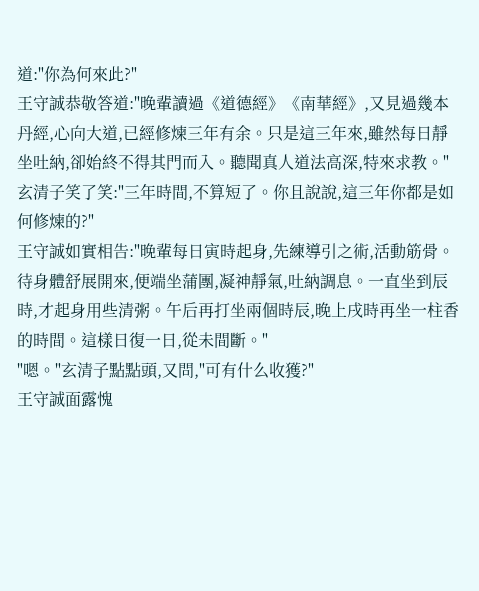道:"你為何來此?"
王守誠恭敬答道:"晚輩讀過《道德經》《南華經》,又見過幾本丹經,心向大道,已經修煉三年有余。只是這三年來,雖然每日靜坐吐納,卻始終不得其門而入。聽聞真人道法高深,特來求教。"
玄清子笑了笑:"三年時間,不算短了。你且說說,這三年你都是如何修煉的?"
王守誠如實相告:"晚輩每日寅時起身,先練導引之術,活動筋骨。待身體舒展開來,便端坐蒲團,凝神靜氣,吐納調息。一直坐到辰時,才起身用些清粥。午后再打坐兩個時辰,晚上戌時再坐一柱香的時間。這樣日復一日,從未間斷。"
"嗯。"玄清子點點頭,又問,"可有什么收獲?"
王守誠面露愧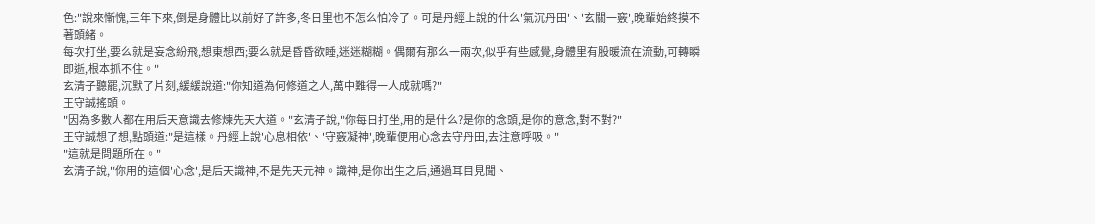色:"說來慚愧,三年下來,倒是身體比以前好了許多,冬日里也不怎么怕冷了。可是丹經上說的什么'氣沉丹田'、'玄關一竅',晚輩始終摸不著頭緒。
每次打坐,要么就是妄念紛飛,想東想西;要么就是昏昏欲睡,迷迷糊糊。偶爾有那么一兩次,似乎有些感覺,身體里有股暖流在流動,可轉瞬即逝,根本抓不住。"
玄清子聽罷,沉默了片刻,緩緩說道:"你知道為何修道之人,萬中難得一人成就嗎?"
王守誠搖頭。
"因為多數人都在用后天意識去修煉先天大道。"玄清子說,"你每日打坐,用的是什么?是你的念頭,是你的意念,對不對?"
王守誠想了想,點頭道:"是這樣。丹經上說'心息相依'、'守竅凝神',晚輩便用心念去守丹田,去注意呼吸。"
"這就是問題所在。"
玄清子說,"你用的這個'心念',是后天識神,不是先天元神。識神,是你出生之后,通過耳目見聞、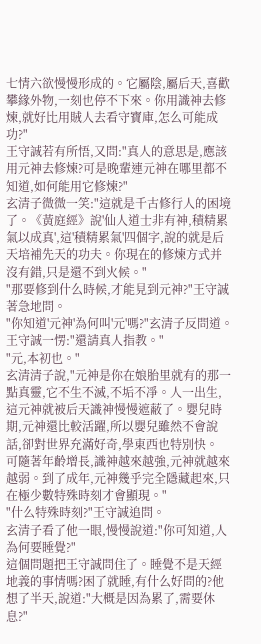七情六欲慢慢形成的。它屬陰,屬后天,喜歡攀緣外物,一刻也停不下來。你用識神去修煉,就好比用賊人去看守寶庫,怎么可能成功?"
王守誠若有所悟,又問:"真人的意思是,應該用元神去修煉?可是晚輩連元神在哪里都不知道,如何能用它修煉?"
玄清子微微一笑:"這就是千古修行人的困境了。《黃庭經》說'仙人道士非有神,積精累氣以成真',這'積精累氣'四個字,說的就是后天培補先天的功夫。你現在的修煉方式并沒有錯,只是還不到火候。"
"那要修到什么時候,才能見到元神?"王守誠著急地問。
"你知道'元神'為何叫'元'嗎?"玄清子反問道。
王守誠一愣:"還請真人指教。"
"元,本初也。"
玄清清子說,"元神是你在娘胎里就有的那一點真靈,它不生不滅,不垢不凈。人一出生,這元神就被后天識神慢慢遮蔽了。嬰兒時期,元神還比較活躍,所以嬰兒雖然不會說話,卻對世界充滿好奇,學東西也特別快。
可隨著年齡增長,識神越來越強,元神就越來越弱。到了成年,元神幾乎完全隱藏起來,只在極少數特殊時刻才會顯現。"
"什么特殊時刻?"王守誠追問。
玄清子看了他一眼,慢慢說道:"你可知道,人為何要睡覺?"
這個問題把王守誠問住了。睡覺不是天經地義的事情嗎?困了就睡,有什么好問的?他想了半天,說道:"大概是因為累了,需要休息?"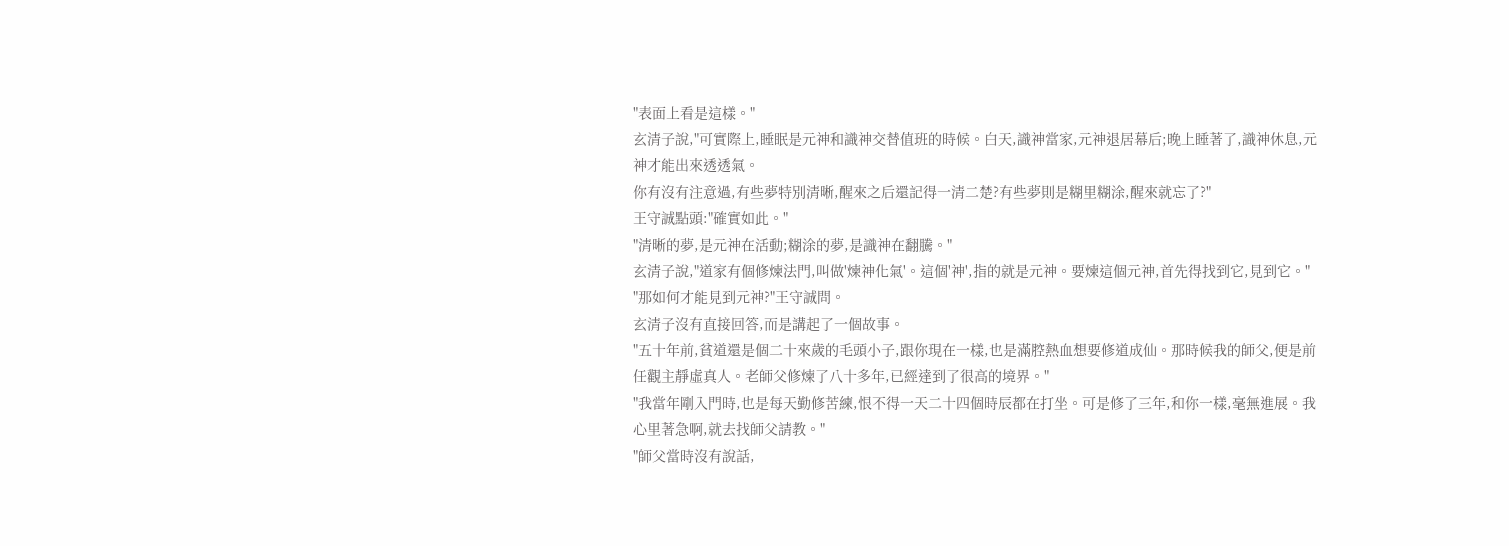"表面上看是這樣。"
玄清子說,"可實際上,睡眠是元神和識神交替值班的時候。白天,識神當家,元神退居幕后;晚上睡著了,識神休息,元神才能出來透透氣。
你有沒有注意過,有些夢特別清晰,醒來之后還記得一清二楚?有些夢則是糊里糊涂,醒來就忘了?"
王守誠點頭:"確實如此。"
"清晰的夢,是元神在活動;糊涂的夢,是識神在翻騰。"
玄清子說,"道家有個修煉法門,叫做'煉神化氣'。這個'神',指的就是元神。要煉這個元神,首先得找到它,見到它。"
"那如何才能見到元神?"王守誠問。
玄清子沒有直接回答,而是講起了一個故事。
"五十年前,貧道還是個二十來歲的毛頭小子,跟你現在一樣,也是滿腔熱血想要修道成仙。那時候我的師父,便是前任觀主靜虛真人。老師父修煉了八十多年,已經達到了很高的境界。"
"我當年剛入門時,也是每天勤修苦練,恨不得一天二十四個時辰都在打坐。可是修了三年,和你一樣,毫無進展。我心里著急啊,就去找師父請教。"
"師父當時沒有說話,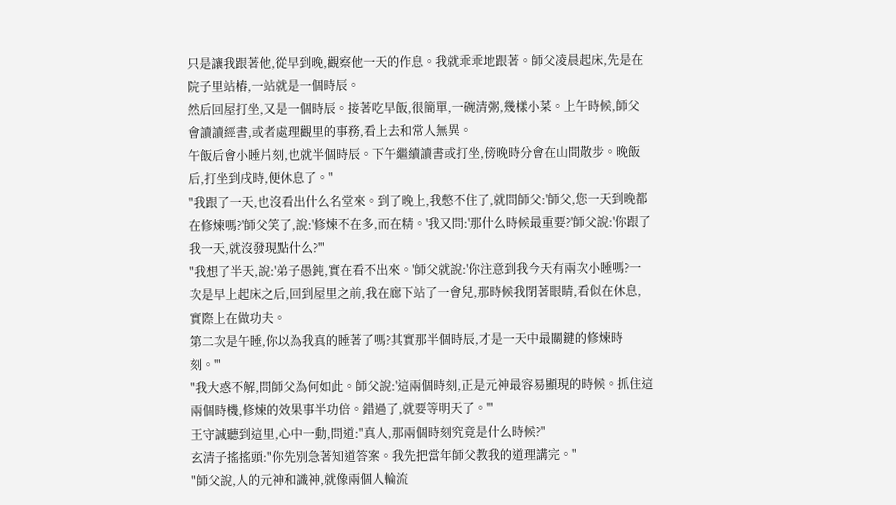只是讓我跟著他,從早到晚,觀察他一天的作息。我就乖乖地跟著。師父凌晨起床,先是在院子里站樁,一站就是一個時辰。
然后回屋打坐,又是一個時辰。接著吃早飯,很簡單,一碗清粥,幾樣小菜。上午時候,師父會讀讀經書,或者處理觀里的事務,看上去和常人無異。
午飯后會小睡片刻,也就半個時辰。下午繼續讀書或打坐,傍晚時分會在山間散步。晚飯后,打坐到戌時,便休息了。"
"我跟了一天,也沒看出什么名堂來。到了晚上,我憋不住了,就問師父:'師父,您一天到晚都在修煉嗎?'師父笑了,說:'修煉不在多,而在精。'我又問:'那什么時候最重要?'師父說:'你跟了我一天,就沒發現點什么?'"
"我想了半天,說:'弟子愚鈍,實在看不出來。'師父就說:'你注意到我今天有兩次小睡嗎?一次是早上起床之后,回到屋里之前,我在廊下站了一會兒,那時候我閉著眼睛,看似在休息,實際上在做功夫。
第二次是午睡,你以為我真的睡著了嗎?其實那半個時辰,才是一天中最關鍵的修煉時刻。'"
"我大惑不解,問師父為何如此。師父說:'這兩個時刻,正是元神最容易顯現的時候。抓住這兩個時機,修煉的效果事半功倍。錯過了,就要等明天了。'"
王守誠聽到這里,心中一動,問道:"真人,那兩個時刻究竟是什么時候?"
玄清子搖搖頭:"你先別急著知道答案。我先把當年師父教我的道理講完。"
"師父說,人的元神和識神,就像兩個人輪流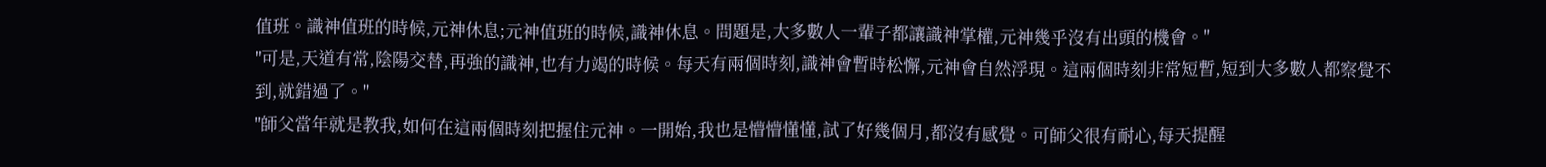值班。識神值班的時候,元神休息;元神值班的時候,識神休息。問題是,大多數人一輩子都讓識神掌權,元神幾乎沒有出頭的機會。"
"可是,天道有常,陰陽交替,再強的識神,也有力竭的時候。每天有兩個時刻,識神會暫時松懈,元神會自然浮現。這兩個時刻非常短暫,短到大多數人都察覺不到,就錯過了。"
"師父當年就是教我,如何在這兩個時刻把握住元神。一開始,我也是懵懵懂懂,試了好幾個月,都沒有感覺。可師父很有耐心,每天提醒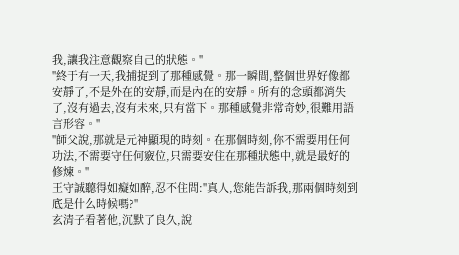我,讓我注意觀察自己的狀態。"
"終于有一天,我捕捉到了那種感覺。那一瞬間,整個世界好像都安靜了,不是外在的安靜,而是內在的安靜。所有的念頭都消失了,沒有過去,沒有未來,只有當下。那種感覺非常奇妙,很難用語言形容。"
"師父說,那就是元神顯現的時刻。在那個時刻,你不需要用任何功法,不需要守任何竅位,只需要安住在那種狀態中,就是最好的修煉。"
王守誠聽得如癡如醉,忍不住問:"真人,您能告訴我,那兩個時刻到底是什么時候嗎?"
玄清子看著他,沉默了良久,說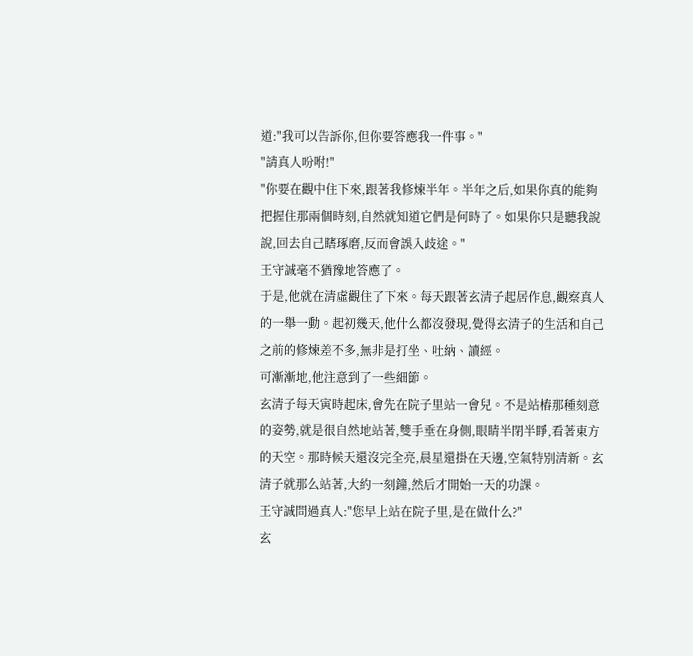道:"我可以告訴你,但你要答應我一件事。"
"請真人吩咐!"
"你要在觀中住下來,跟著我修煉半年。半年之后,如果你真的能夠把握住那兩個時刻,自然就知道它們是何時了。如果你只是聽我說說,回去自己瞎琢磨,反而會誤入歧途。"
王守誠毫不猶豫地答應了。
于是,他就在清虛觀住了下來。每天跟著玄清子起居作息,觀察真人的一舉一動。起初幾天,他什么都沒發現,覺得玄清子的生活和自己之前的修煉差不多,無非是打坐、吐納、讀經。
可漸漸地,他注意到了一些細節。
玄清子每天寅時起床,會先在院子里站一會兒。不是站樁那種刻意的姿勢,就是很自然地站著,雙手垂在身側,眼睛半閉半睜,看著東方的天空。那時候天還沒完全亮,晨星還掛在天邊,空氣特別清新。玄清子就那么站著,大約一刻鐘,然后才開始一天的功課。
王守誠問過真人:"您早上站在院子里,是在做什么?"
玄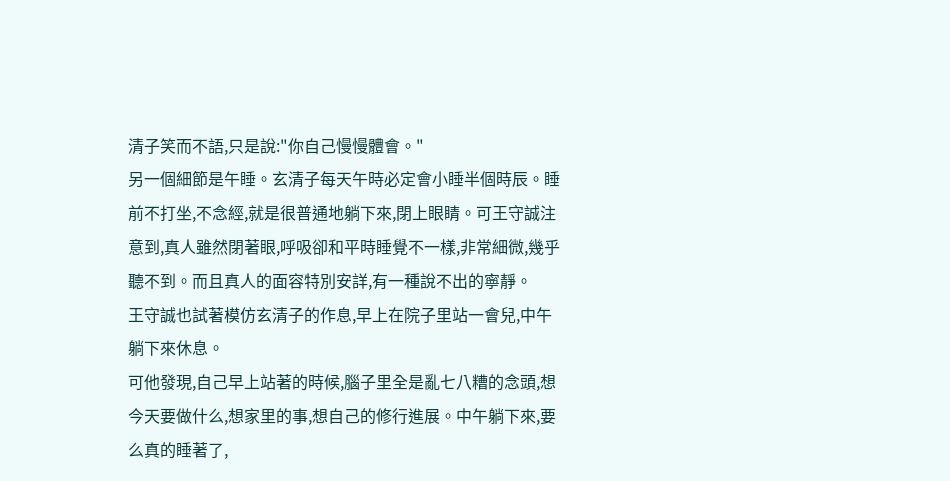清子笑而不語,只是說:"你自己慢慢體會。"
另一個細節是午睡。玄清子每天午時必定會小睡半個時辰。睡前不打坐,不念經,就是很普通地躺下來,閉上眼睛。可王守誠注意到,真人雖然閉著眼,呼吸卻和平時睡覺不一樣,非常細微,幾乎聽不到。而且真人的面容特別安詳,有一種說不出的寧靜。
王守誠也試著模仿玄清子的作息,早上在院子里站一會兒,中午躺下來休息。
可他發現,自己早上站著的時候,腦子里全是亂七八糟的念頭,想今天要做什么,想家里的事,想自己的修行進展。中午躺下來,要么真的睡著了,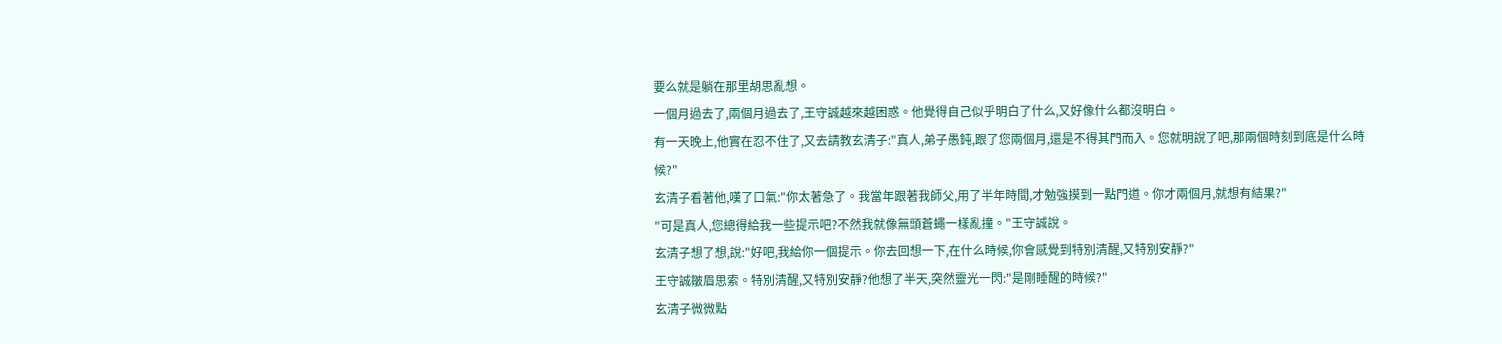要么就是躺在那里胡思亂想。
一個月過去了,兩個月過去了,王守誠越來越困惑。他覺得自己似乎明白了什么,又好像什么都沒明白。
有一天晚上,他實在忍不住了,又去請教玄清子:"真人,弟子愚鈍,跟了您兩個月,還是不得其門而入。您就明說了吧,那兩個時刻到底是什么時候?"
玄清子看著他,嘆了口氣:"你太著急了。我當年跟著我師父,用了半年時間,才勉強摸到一點門道。你才兩個月,就想有結果?"
"可是真人,您總得給我一些提示吧?不然我就像無頭蒼蠅一樣亂撞。"王守誠說。
玄清子想了想,說:"好吧,我給你一個提示。你去回想一下,在什么時候,你會感覺到特別清醒,又特別安靜?"
王守誠皺眉思索。特別清醒,又特別安靜?他想了半天,突然靈光一閃:"是剛睡醒的時候?"
玄清子微微點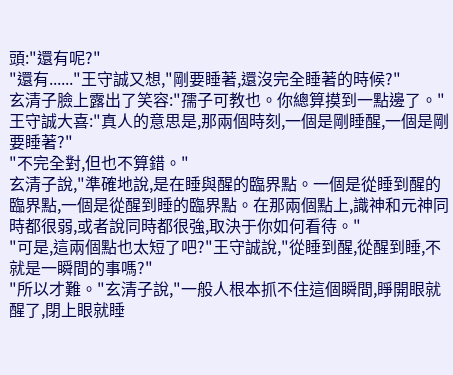頭:"還有呢?"
"還有......"王守誠又想,"剛要睡著,還沒完全睡著的時候?"
玄清子臉上露出了笑容:"孺子可教也。你總算摸到一點邊了。"
王守誠大喜:"真人的意思是,那兩個時刻,一個是剛睡醒,一個是剛要睡著?"
"不完全對,但也不算錯。"
玄清子說,"準確地說,是在睡與醒的臨界點。一個是從睡到醒的臨界點,一個是從醒到睡的臨界點。在那兩個點上,識神和元神同時都很弱,或者說同時都很強,取決于你如何看待。"
"可是,這兩個點也太短了吧?"王守誠說,"從睡到醒,從醒到睡,不就是一瞬間的事嗎?"
"所以才難。"玄清子說,"一般人根本抓不住這個瞬間,睜開眼就醒了,閉上眼就睡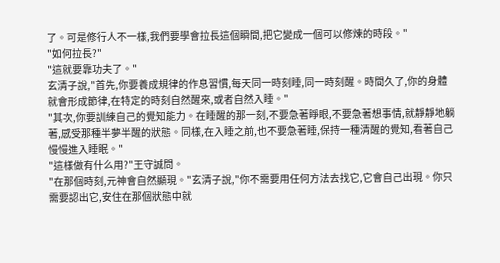了。可是修行人不一樣,我們要學會拉長這個瞬間,把它變成一個可以修煉的時段。"
"如何拉長?"
"這就要靠功夫了。"
玄清子說,"首先,你要養成規律的作息習慣,每天同一時刻睡,同一時刻醒。時間久了,你的身體就會形成節律,在特定的時刻自然醒來,或者自然入睡。"
"其次,你要訓練自己的覺知能力。在睡醒的那一刻,不要急著睜眼,不要急著想事情,就靜靜地躺著,感受那種半夢半醒的狀態。同樣,在入睡之前,也不要急著睡,保持一種清醒的覺知,看著自己慢慢進入睡眠。"
"這樣做有什么用?"王守誠問。
"在那個時刻,元神會自然顯現。"玄清子說,"你不需要用任何方法去找它,它會自己出現。你只需要認出它,安住在那個狀態中就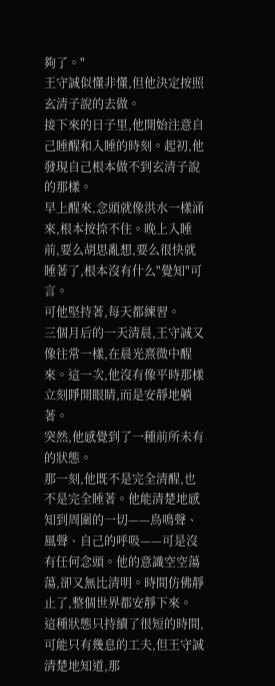夠了。"
王守誠似懂非懂,但他決定按照玄清子說的去做。
接下來的日子里,他開始注意自己睡醒和入睡的時刻。起初,他發現自己根本做不到玄清子說的那樣。
早上醒來,念頭就像洪水一樣涌來,根本按捺不住。晚上入睡前,要么胡思亂想,要么很快就睡著了,根本沒有什么"覺知"可言。
可他堅持著,每天都練習。
三個月后的一天清晨,王守誠又像往常一樣,在晨光熹微中醒來。這一次,他沒有像平時那樣立刻睜開眼睛,而是安靜地躺著。
突然,他感覺到了一種前所未有的狀態。
那一刻,他既不是完全清醒,也不是完全睡著。他能清楚地感知到周圍的一切——鳥鳴聲、風聲、自己的呼吸——可是沒有任何念頭。他的意識空空蕩蕩,卻又無比清明。時間仿佛靜止了,整個世界都安靜下來。
這種狀態只持續了很短的時間,可能只有幾息的工夫,但王守誠清楚地知道,那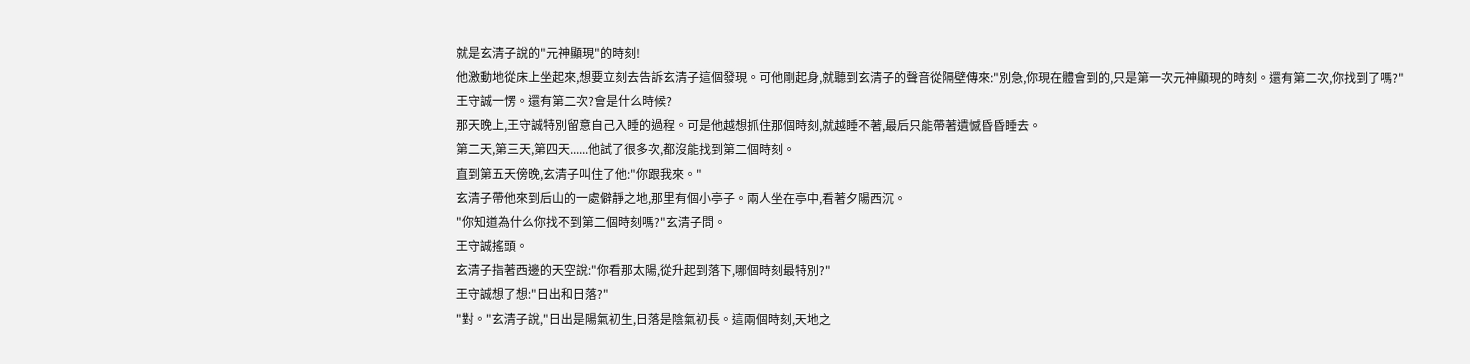就是玄清子說的"元神顯現"的時刻!
他激動地從床上坐起來,想要立刻去告訴玄清子這個發現。可他剛起身,就聽到玄清子的聲音從隔壁傳來:"別急,你現在體會到的,只是第一次元神顯現的時刻。還有第二次,你找到了嗎?"
王守誠一愣。還有第二次?會是什么時候?
那天晚上,王守誠特別留意自己入睡的過程。可是他越想抓住那個時刻,就越睡不著,最后只能帶著遺憾昏昏睡去。
第二天,第三天,第四天......他試了很多次,都沒能找到第二個時刻。
直到第五天傍晚,玄清子叫住了他:"你跟我來。"
玄清子帶他來到后山的一處僻靜之地,那里有個小亭子。兩人坐在亭中,看著夕陽西沉。
"你知道為什么你找不到第二個時刻嗎?"玄清子問。
王守誠搖頭。
玄清子指著西邊的天空說:"你看那太陽,從升起到落下,哪個時刻最特別?"
王守誠想了想:"日出和日落?"
"對。"玄清子說,"日出是陽氣初生,日落是陰氣初長。這兩個時刻,天地之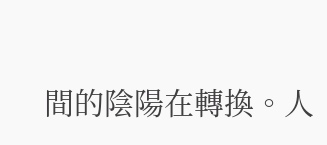間的陰陽在轉換。人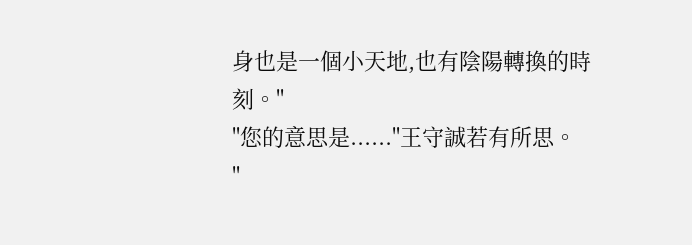身也是一個小天地,也有陰陽轉換的時刻。"
"您的意思是......"王守誠若有所思。
"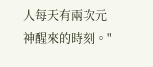人每天有兩次元神醒來的時刻。"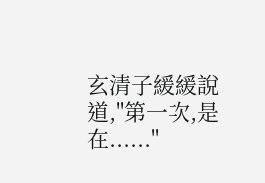玄清子緩緩說道,"第一次,是在......"